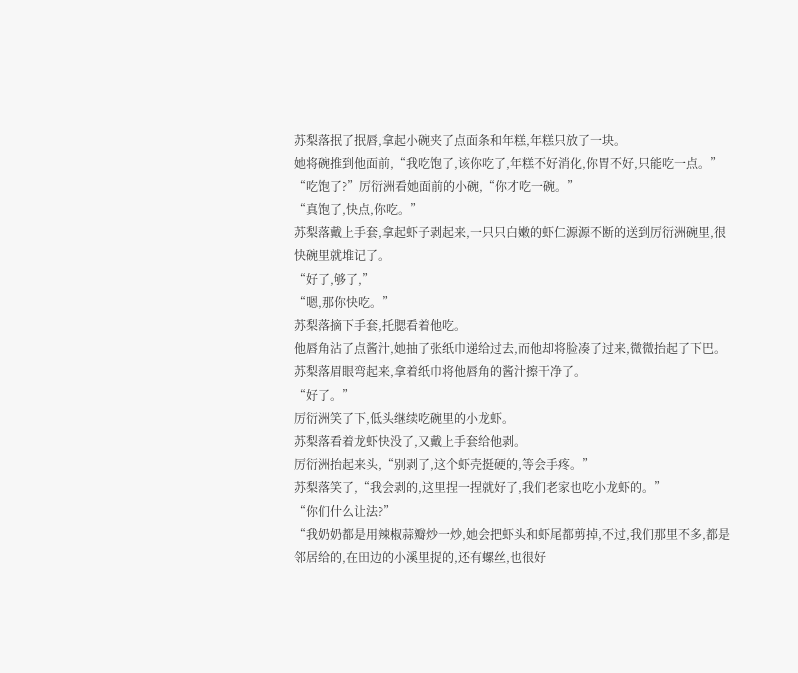苏梨落抿了抿唇,拿起小碗夹了点面条和年糕,年糕只放了一块。
她将碗推到他面前,“我吃饱了,该你吃了,年糕不好消化,你胃不好,只能吃一点。”
“吃饱了?”厉衍洲看她面前的小碗,“你才吃一碗。”
“真饱了,快点,你吃。”
苏梨落戴上手套,拿起虾子剥起来,一只只白嫩的虾仁源源不断的送到厉衍洲碗里,很快碗里就堆记了。
“好了,够了,”
“嗯,那你快吃。”
苏梨落摘下手套,托腮看着他吃。
他唇角沾了点酱汁,她抽了张纸巾递给过去,而他却将脸凑了过来,微微抬起了下巴。
苏梨落眉眼弯起来,拿着纸巾将他唇角的酱汁擦干净了。
“好了。”
厉衍洲笑了下,低头继续吃碗里的小龙虾。
苏梨落看着龙虾快没了,又戴上手套给他剥。
厉衍洲抬起来头,“别剥了,这个虾壳挺硬的,等会手疼。”
苏梨落笑了,“我会剥的,这里捏一捏就好了,我们老家也吃小龙虾的。”
“你们什么让法?”
“我奶奶都是用辣椒蒜瓣炒一炒,她会把虾头和虾尾都剪掉,不过,我们那里不多,都是邻居给的,在田边的小溪里捉的,还有螺丝,也很好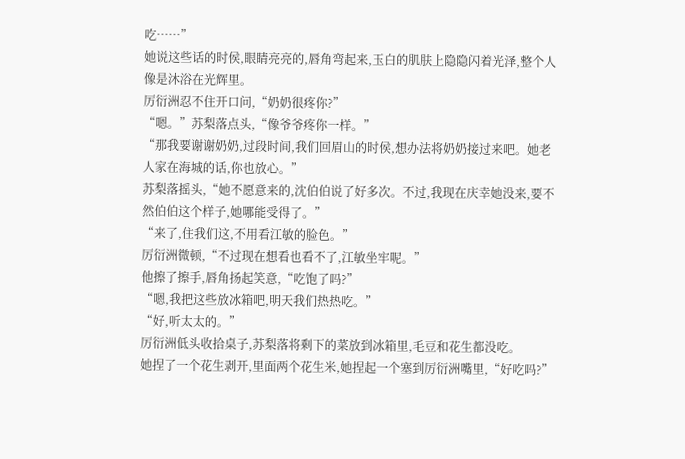吃……”
她说这些话的时侯,眼睛亮亮的,唇角弯起来,玉白的肌肤上隐隐闪着光泽,整个人像是沐浴在光辉里。
厉衍洲忍不住开口问,“奶奶很疼你?”
“嗯。”苏梨落点头,“像爷爷疼你一样。”
“那我要谢谢奶奶,过段时间,我们回眉山的时侯,想办法将奶奶接过来吧。她老人家在海城的话,你也放心。”
苏梨落摇头,“她不愿意来的,沈伯伯说了好多次。不过,我现在庆幸她没来,要不然伯伯这个样子,她哪能受得了。”
“来了,住我们这,不用看江敏的脸色。”
厉衍洲微顿,“不过现在想看也看不了,江敏坐牢呢。”
他擦了擦手,唇角扬起笑意,“吃饱了吗?”
“嗯,我把这些放冰箱吧,明天我们热热吃。”
“好,听太太的。”
厉衍洲低头收拾桌子,苏梨落将剩下的菜放到冰箱里,毛豆和花生都没吃。
她捏了一个花生剥开,里面两个花生米,她捏起一个塞到厉衍洲嘴里,“好吃吗?”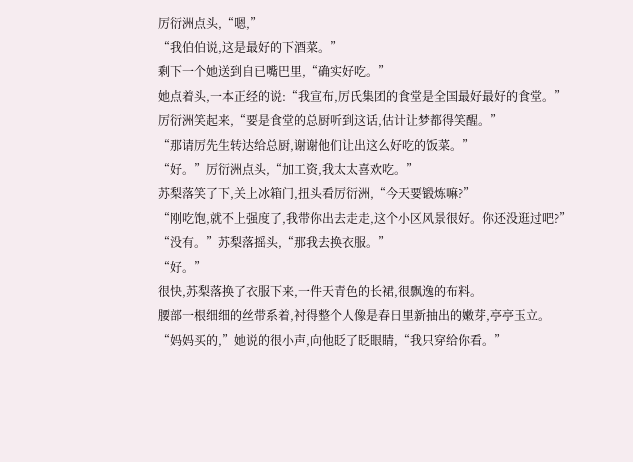厉衍洲点头,“嗯,”
“我伯伯说,这是最好的下酒菜。”
剩下一个她送到自已嘴巴里,“确实好吃。”
她点着头,一本正经的说:“我宣布,厉氏集团的食堂是全国最好最好的食堂。”
厉衍洲笑起来,“要是食堂的总厨听到这话,估计让梦都得笑醒。”
“那请厉先生转达给总厨,谢谢他们让出这么好吃的饭菜。”
“好。”厉衍洲点头,“加工资,我太太喜欢吃。”
苏梨落笑了下,关上冰箱门,扭头看厉衍洲,“今天要锻炼嘛?”
“刚吃饱,就不上强度了,我带你出去走走,这个小区风景很好。你还没逛过吧?”
“没有。”苏梨落摇头,“那我去换衣服。”
“好。”
很快,苏梨落换了衣服下来,一件天青色的长裙,很飘逸的布料。
腰部一根细细的丝带系着,衬得整个人像是春日里新抽出的嫩芽,亭亭玉立。
“妈妈买的,”她说的很小声,向他眨了眨眼睛,“我只穿给你看。”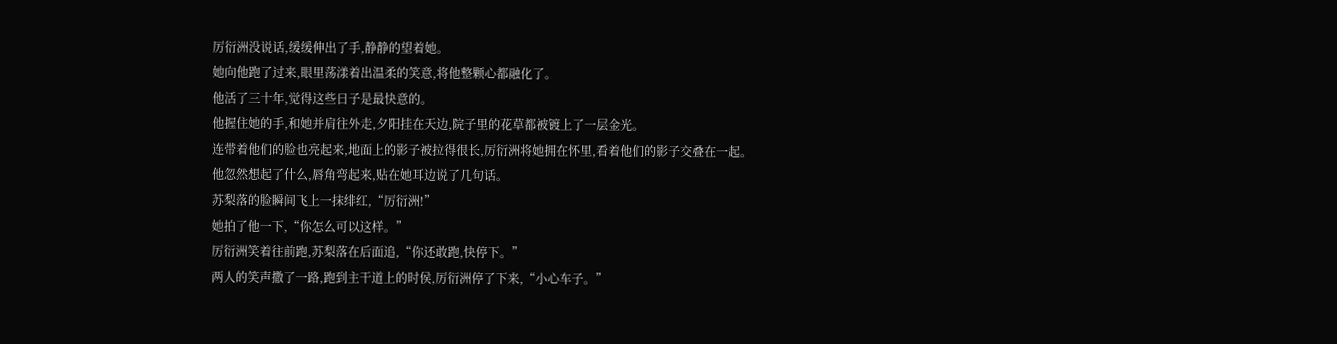厉衍洲没说话,缓缓伸出了手,静静的望着她。
她向他跑了过来,眼里荡漾着出温柔的笑意,将他整颗心都融化了。
他活了三十年,觉得这些日子是最快意的。
他握住她的手,和她并肩往外走,夕阳挂在天边,院子里的花草都被镀上了一层金光。
连带着他们的脸也亮起来,地面上的影子被拉得很长,厉衍洲将她拥在怀里,看着他们的影子交叠在一起。
他忽然想起了什么,唇角弯起来,贴在她耳边说了几句话。
苏梨落的脸瞬间飞上一抹绯红,“厉衍洲!”
她拍了他一下,“你怎么可以这样。”
厉衍洲笑着往前跑,苏梨落在后面追,“你还敢跑,快停下。”
两人的笑声撒了一路,跑到主干道上的时侯,厉衍洲停了下来,“小心车子。”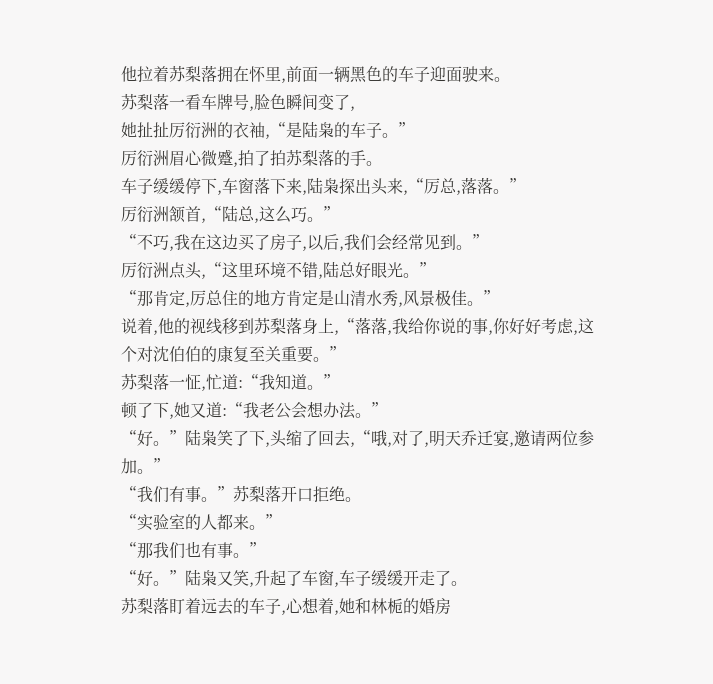他拉着苏梨落拥在怀里,前面一辆黑色的车子迎面驶来。
苏梨落一看车牌号,脸色瞬间变了,
她扯扯厉衍洲的衣袖,“是陆枭的车子。”
厉衍洲眉心微蹙,拍了拍苏梨落的手。
车子缓缓停下,车窗落下来,陆枭探出头来,“厉总,落落。”
厉衍洲颔首,“陆总,这么巧。”
“不巧,我在这边买了房子,以后,我们会经常见到。”
厉衍洲点头,“这里环境不错,陆总好眼光。”
“那肯定,厉总住的地方肯定是山清水秀,风景极佳。”
说着,他的视线移到苏梨落身上,“落落,我给你说的事,你好好考虑,这个对沈伯伯的康复至关重要。”
苏梨落一怔,忙道:“我知道。”
顿了下,她又道:“我老公会想办法。”
“好。”陆枭笑了下,头缩了回去,“哦,对了,明天乔迁宴,邀请两位参加。”
“我们有事。”苏梨落开口拒绝。
“实验室的人都来。”
“那我们也有事。”
“好。”陆枭又笑,升起了车窗,车子缓缓开走了。
苏梨落盯着远去的车子,心想着,她和林栀的婚房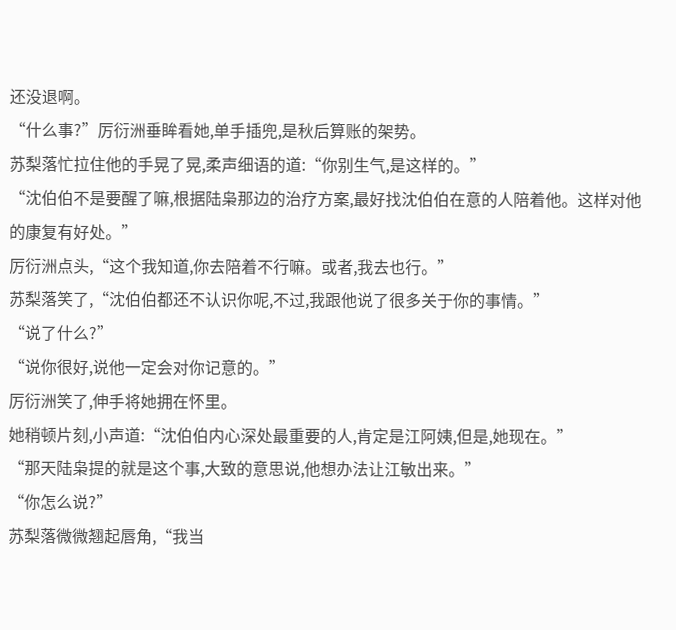还没退啊。
“什么事?”厉衍洲垂眸看她,单手插兜,是秋后算账的架势。
苏梨落忙拉住他的手晃了晃,柔声细语的道:“你别生气,是这样的。”
“沈伯伯不是要醒了嘛,根据陆枭那边的治疗方案,最好找沈伯伯在意的人陪着他。这样对他的康复有好处。”
厉衍洲点头,“这个我知道,你去陪着不行嘛。或者,我去也行。”
苏梨落笑了,“沈伯伯都还不认识你呢,不过,我跟他说了很多关于你的事情。”
“说了什么?”
“说你很好,说他一定会对你记意的。”
厉衍洲笑了,伸手将她拥在怀里。
她稍顿片刻,小声道:“沈伯伯内心深处最重要的人,肯定是江阿姨,但是,她现在。”
“那天陆枭提的就是这个事,大致的意思说,他想办法让江敏出来。”
“你怎么说?”
苏梨落微微翘起唇角,“我当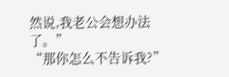然说,我老公会想办法了。”
“那你怎么不告诉我?”